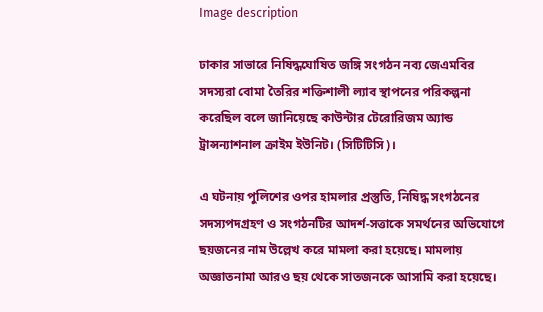Image description

ঢাকার সাভারে নিষিদ্ধঘোষিত জঙ্গি সংগঠন নব্য জেএমবির সদস্যরা বোমা তৈরির শক্তিশালী ল্যাব স্থাপনের পরিকল্পনা করেছিল বলে জানিয়েছে কাউন্টার টেরোরিজম অ্যান্ড ট্রান্সন্যাশনাল ক্রাইম ইউনিট। (সিটিটিসি)।

এ ঘটনায় পুলিশের ওপর হামলার প্রস্তুতি, নিষিদ্ধ সংগঠনের সদস্যপদগ্রহণ ও সংগঠনটির আদর্শ-সত্তাকে সমর্থনের অভিযোগে ছয়জনের নাম উল্লেখ করে মামলা করা হয়েছে। মামলায় অজ্ঞাতনামা আরও ছয় থেকে সাতজনকে আসামি করা হয়েছে।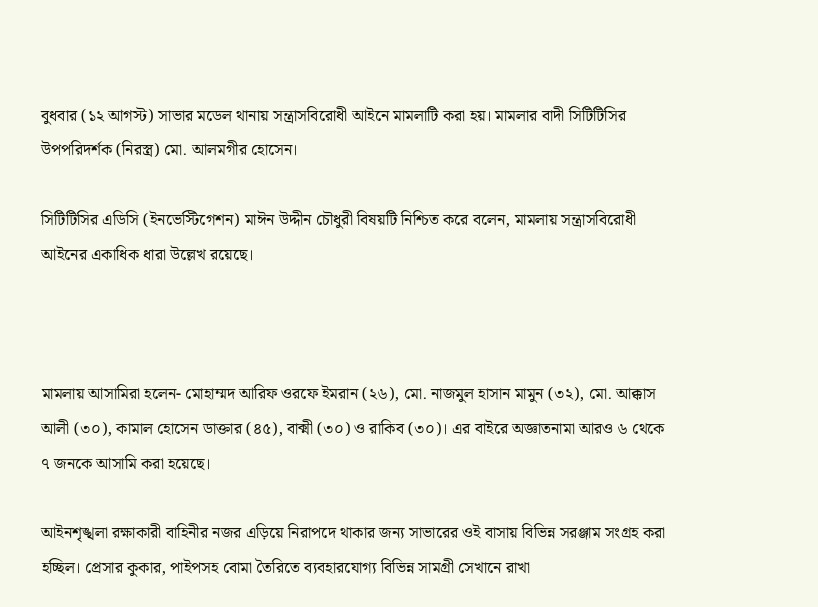বুধবার (১২ আগস্ট) সাভার মডেল থানায় সন্ত্রাসবিরোধী আইনে মামলাটি করা হয়। মামলার বাদী সিটিটিসির উপপরিদর্শক (নিরস্ত্র) মো. আলমগীর হোসেন।

সিটিটিসির এডিসি (ইনভেস্টিগেশন) মাঈন উদ্দীন চৌধুরী বিষয়টি নিশ্চিত করে বলেন, মামলায় সন্ত্রাসবিরোধী আইনের একাধিক ধারা উল্লেখ রয়েছে।



মামলায় আসামিরা হলেন- মোহাম্মদ আরিফ ওরফে ইমরান (২৬), মো. নাজমুল হাসান মামুন (৩২), মো. আক্কাস আলী (৩০), কামাল হোসেন ডাক্তার (৪৫), বাক্মী (৩০) ও রাকিব (৩০)। এর বাইরে অজ্ঞাতনামা আরও ৬ থেকে ৭ জনকে আসামি করা হয়েছে।

আইনশৃঙ্খলা রক্ষাকারী বাহিনীর নজর এড়িয়ে নিরাপদে থাকার জন্য সাভারের ওই বাসায় বিভিন্ন সরঞ্জাম সংগ্রহ করা হচ্ছিল। প্রেসার কুকার, পাইপসহ বোমা তৈরিতে ব্যবহারযোগ্য বিভিন্ন সামগ্রী সেখানে রাখা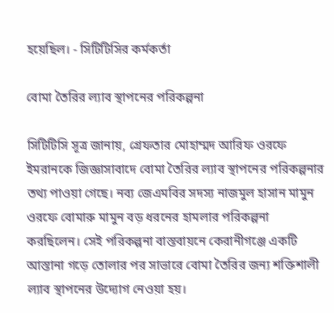হয়েছিল। - সিটিটিসির কর্মকর্তা

বোমা তৈরির ল্যাব স্থাপনের পরিকল্পনা

সিটিটিসি সূত্র জানায়, গ্রেফতার মোহাম্মদ আরিফ ওরফে ইমরানকে জিজ্ঞাসাবাদে বোমা তৈরির ল্যাব স্থাপনের পরিকল্পনার তথ্য পাওয়া গেছে। নব্য জেএমবির সদস্য নাজমুল হাসান মামুন ওরফে বোমারু মামুন বড় ধরনের হামলার পরিকল্পনা করছিলেন। সেই পরিকল্পনা বাস্তবায়নে কেরানীগঞ্জে একটি আস্তানা গড়ে তোলার পর সাভারে বোমা তৈরির জন্য শক্তিশালী ল্যাব স্থাপনের উদ্যোগ নেওয়া হয়।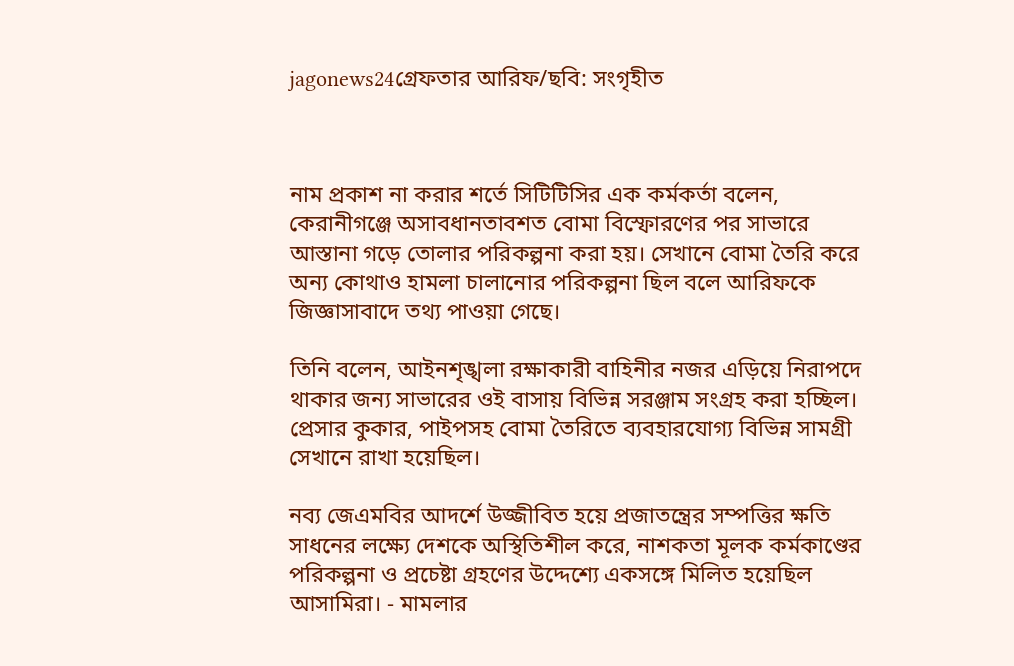jagonews24গ্রেফতার আরিফ/ছবি: সংগৃহীত



নাম প্রকাশ না করার শর্তে সিটিটিসির এক কর্মকর্তা বলেন, কেরানীগঞ্জে অসাবধানতাবশত বোমা বিস্ফোরণের পর সাভারে আস্তানা গড়ে তোলার পরিকল্পনা করা হয়। সেখানে বোমা তৈরি করে অন্য কোথাও হামলা চালানোর পরিকল্পনা ছিল বলে আরিফকে জিজ্ঞাসাবাদে তথ্য পাওয়া গেছে।

তিনি বলেন, আইনশৃঙ্খলা রক্ষাকারী বাহিনীর নজর এড়িয়ে নিরাপদে থাকার জন্য সাভারের ওই বাসায় বিভিন্ন সরঞ্জাম সংগ্রহ করা হচ্ছিল। প্রেসার কুকার, পাইপসহ বোমা তৈরিতে ব্যবহারযোগ্য বিভিন্ন সামগ্রী সেখানে রাখা হয়েছিল।

নব্য জেএমবির আদর্শে উজ্জীবিত হয়ে প্রজাতন্ত্রের সম্পত্তির ক্ষতি সাধনের লক্ষ্যে দেশকে অস্থিতিশীল করে, নাশকতা মূলক কর্মকাণ্ডের পরিকল্পনা ও প্রচেষ্টা গ্রহণের উদ্দেশ্যে একসঙ্গে মিলিত হয়েছিল আসামিরা। - মামলার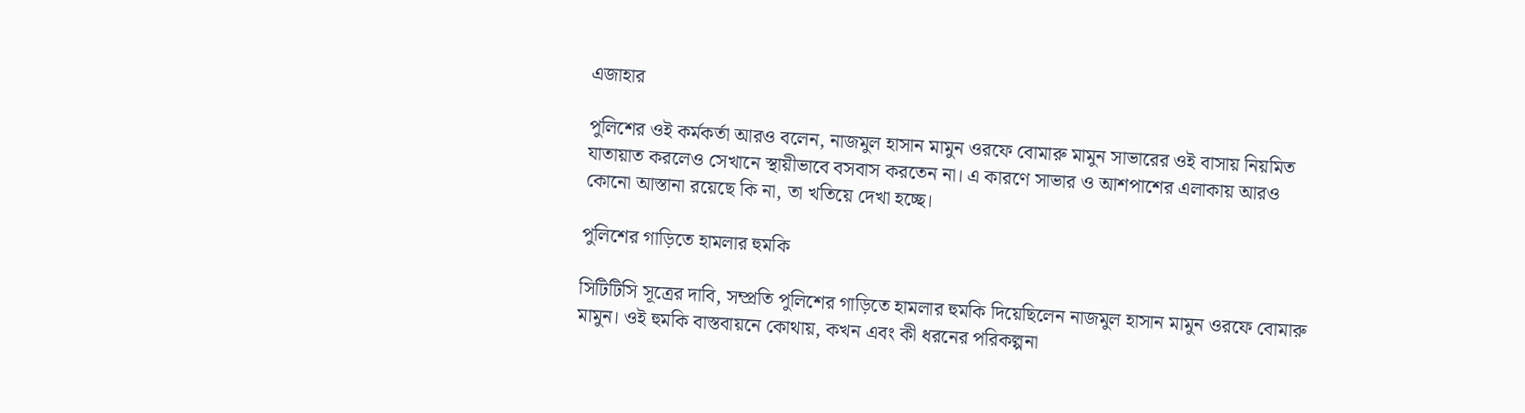এজাহার

পুলিশের ওই কর্মকর্তা আরও বলেন, নাজমুল হাসান মামুন ওরফে বোমারু মামুন সাভারের ওই বাসায় নিয়মিত যাতায়াত করলেও সেখানে স্থায়ীভাবে বসবাস করতেন না। এ কারণে সাভার ও আশপাশের এলাকায় আরও কোনো আস্তানা রয়েছে কি না, তা খতিয়ে দেখা হচ্ছে।

পুলিশের গাড়িতে হামলার হুমকি

সিটিটিসি সূত্রের দাবি, সম্প্রতি পুলিশের গাড়িতে হামলার হুমকি দিয়েছিলেন নাজমুল হাসান মামুন ওরফে বোমারু মামুন। ওই হুমকি বাস্তবায়নে কোথায়, কখন এবং কী ধরনের পরিকল্পনা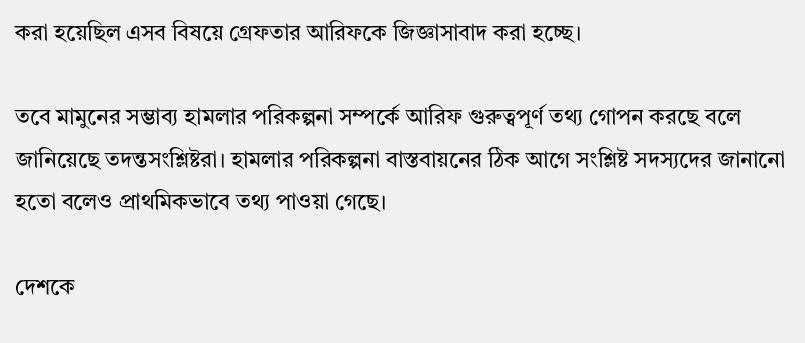করা হয়েছিল এসব বিষয়ে গ্রেফতার আরিফকে জিজ্ঞাসাবাদ করা হচ্ছে।

তবে মামুনের সম্ভাব্য হামলার পরিকল্পনা সম্পর্কে আরিফ গুরুত্বপূর্ণ তথ্য গোপন করছে বলে জানিয়েছে তদন্তসংশ্লিষ্টরা। হামলার পরিকল্পনা বাস্তবায়নের ঠিক আগে সংশ্লিষ্ট সদস্যদের জানানো হতো বলেও প্রাথমিকভাবে তথ্য পাওয়া গেছে।

দেশকে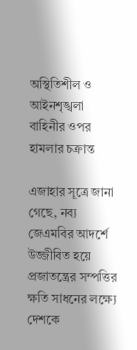অস্থিতিশীল ও আইনশৃঙ্খলা বাহিনীর ওপর হামলার চক্রান্ত

এজাহার সূত্রে জানা গেছে, নব্য জেএমবির আদর্শে উজ্জীবিত হয়ে প্রজাতন্ত্রের সম্পত্তির ক্ষতি সাধনের লক্ষ্যে দেশকে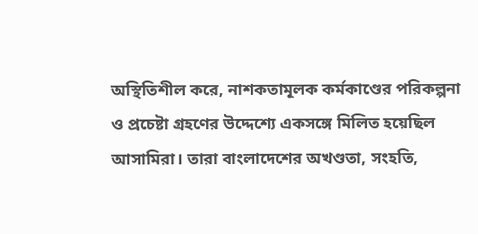অস্থিতিশীল করে, নাশকতামূলক কর্মকাণ্ডের পরিকল্পনা ও প্রচেষ্টা গ্রহণের উদ্দেশ্যে একসঙ্গে মিলিত হয়েছিল আসামিরা। তারা বাংলাদেশের অখণ্ডতা, সংহতি,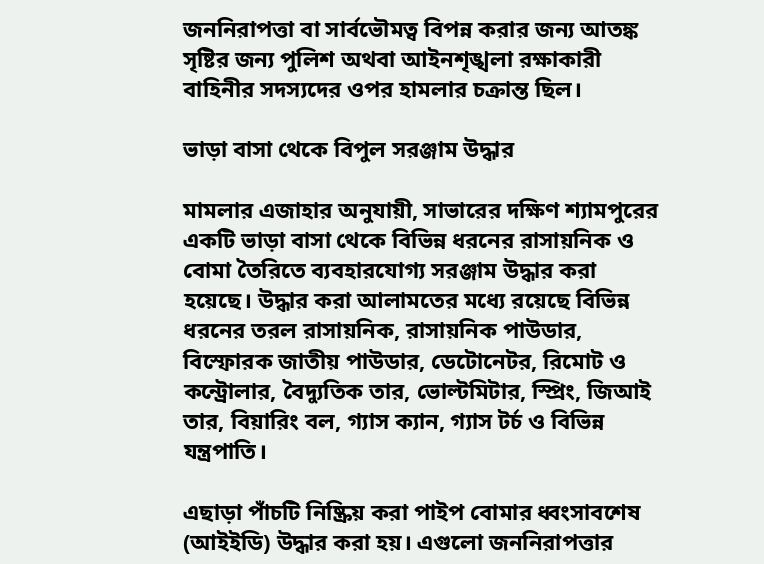জননিরাপত্তা বা সার্বভৌমত্ব বিপন্ন করার জন্য আতঙ্ক সৃষ্টির জন্য পুলিশ অথবা আইনশৃঙ্খলা রক্ষাকারী বাহিনীর সদস্যদের ওপর হামলার চক্রান্ত ছিল।

ভাড়া বাসা থেকে বিপুল সরঞ্জাম উদ্ধার

মামলার এজাহার অনুযায়ী, সাভারের দক্ষিণ শ্যামপুরের একটি ভাড়া বাসা থেকে বিভিন্ন ধরনের রাসায়নিক ও বোমা তৈরিতে ব্যবহারযোগ্য সরঞ্জাম উদ্ধার করা হয়েছে। উদ্ধার করা আলামতের মধ্যে রয়েছে বিভিন্ন ধরনের তরল রাসায়নিক, রাসায়নিক পাউডার, বিস্ফোরক জাতীয় পাউডার, ডেটোনেটর, রিমোট ও কন্ট্রোলার, বৈদ্যুতিক তার, ভোল্টমিটার, স্প্রিং, জিআই তার, বিয়ারিং বল, গ্যাস ক্যান, গ্যাস টর্চ ও বিভিন্ন যন্ত্রপাতি।

এছাড়া পাঁচটি নিষ্ক্রিয় করা পাইপ বোমার ধ্বংসাবশেষ (আইইডি) উদ্ধার করা হয়। এগুলো জননিরাপত্তার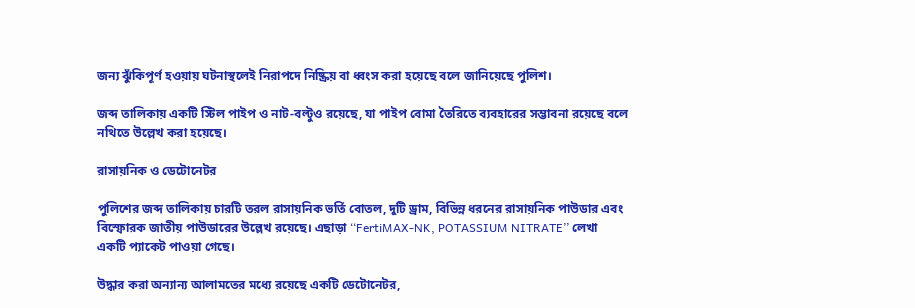জন্য ঝুঁকিপূর্ণ হওয়ায় ঘটনাস্থলেই নিরাপদে নিষ্ক্রিয় বা ধ্বংস করা হয়েছে বলে জানিয়েছে পুলিশ।

জব্দ তালিকায় একটি স্টিল পাইপ ও নাট-বল্টুও রয়েছে, যা পাইপ বোমা তৈরিতে ব্যবহারের সম্ভাবনা রয়েছে বলে নথিতে উল্লেখ করা হয়েছে।

রাসায়নিক ও ডেটোনেটর

পুলিশের জব্দ তালিকায় চারটি তরল রাসায়নিক ভর্তি বোতল, দুটি ড্রাম, বিভিন্ন ধরনের রাসায়নিক পাউডার এবং বিস্ফোরক জাতীয় পাউডারের উল্লেখ রয়েছে। এছাড়া ‌‌‘‘FertiMAX-NK, POTASSIUM NITRATE’’ লেখা একটি প্যাকেট পাওয়া গেছে।

উদ্ধার করা অন্যান্য আলামতের মধ্যে রয়েছে একটি ডেটোনেটর,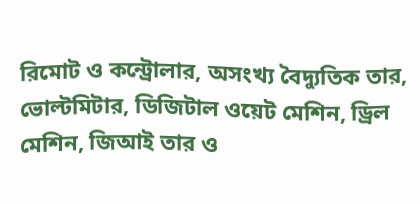রিমোট ও কন্ট্রোলার, অসংখ্য বৈদ্যুতিক তার, ভোল্টমিটার, ডিজিটাল ওয়েট মেশিন, ড্রিল মেশিন, জিআই তার ও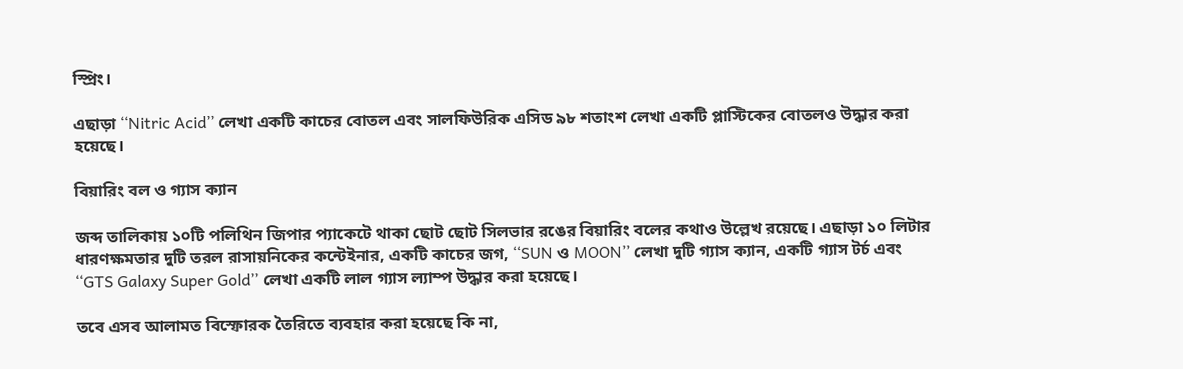স্প্রিং।

এছাড়া ‘‘Nitric Acid’’ লেখা একটি কাচের বোতল এবং সালফিউরিক এসিড ৯৮ শতাংশ লেখা একটি প্লাস্টিকের বোতলও উদ্ধার করা হয়েছে।

বিয়ারিং বল ও গ্যাস ক্যান

জব্দ তালিকায় ১০টি পলিথিন জিপার প্যাকেটে থাকা ছোট ছোট সিলভার রঙের বিয়ারিং বলের কথাও উল্লেখ রয়েছে। এছাড়া ১০ লিটার ধারণক্ষমতার দুটি তরল রাসায়নিকের কন্টেইনার, একটি কাচের জগ, ‘‘SUN ও MOON’’ লেখা দুটি গ্যাস ক্যান, একটি গ্যাস টর্চ এবং ‘‘GTS Galaxy Super Gold’’ লেখা একটি লাল গ্যাস ল্যাম্প উদ্ধার করা হয়েছে।

তবে এসব আলামত বিস্ফোরক তৈরিতে ব্যবহার করা হয়েছে কি না,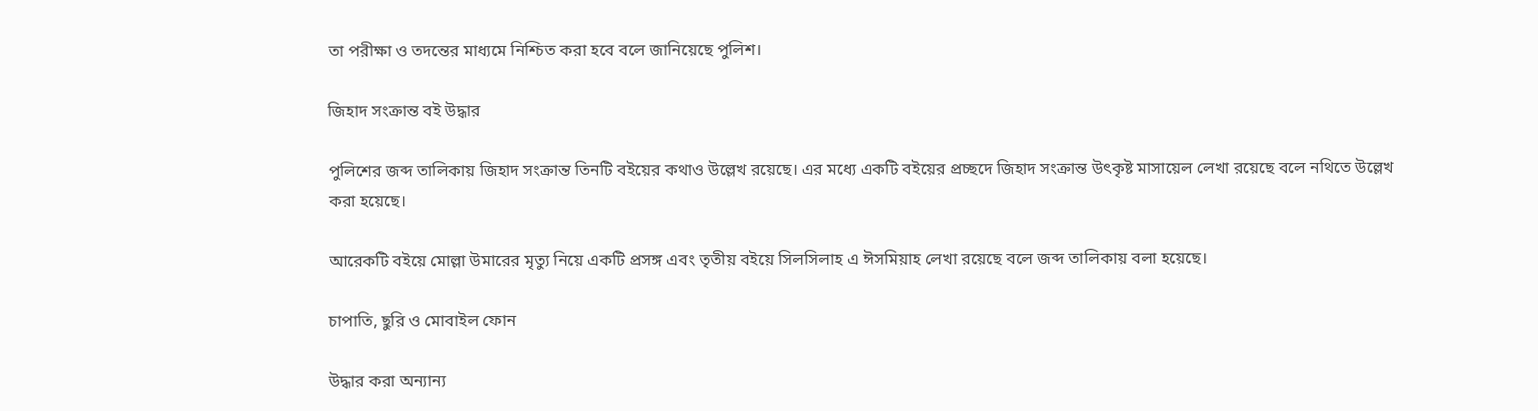তা পরীক্ষা ও তদন্তের মাধ্যমে নিশ্চিত করা হবে বলে জানিয়েছে পুলিশ।

জিহাদ সংক্রান্ত বই উদ্ধার

পুলিশের জব্দ তালিকায় জিহাদ সংক্রান্ত তিনটি বইয়ের কথাও উল্লেখ রয়েছে। এর মধ্যে একটি বইয়ের প্রচ্ছদে জিহাদ সংক্রান্ত উৎকৃষ্ট মাসায়েল লেখা রয়েছে বলে নথিতে উল্লেখ করা হয়েছে।

আরেকটি বইয়ে মোল্লা উমারের মৃত্যু নিয়ে একটি প্রসঙ্গ এবং তৃতীয় বইয়ে সিলসিলাহ এ ঈসমিয়াহ লেখা রয়েছে বলে জব্দ তালিকায় বলা হয়েছে।

চাপাতি, ছুরি ও মোবাইল ফোন

উদ্ধার করা অন্যান্য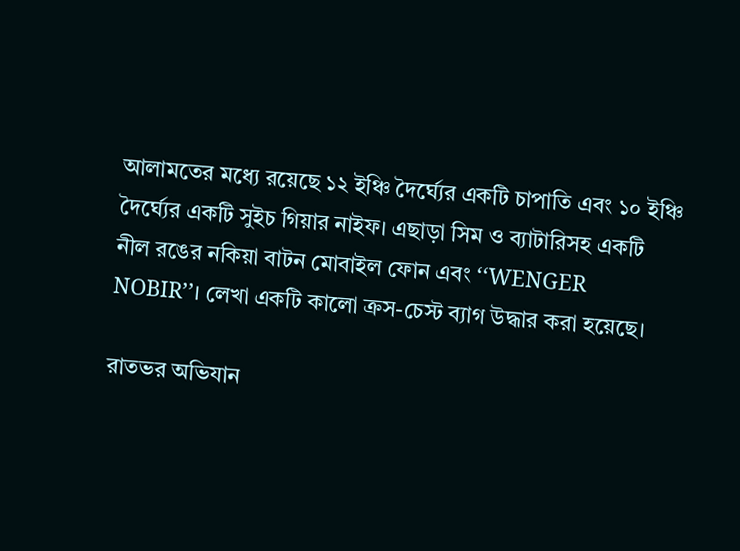আলামতের মধ্যে রয়েছে ১২ ইঞ্চি দৈর্ঘ্যের একটি চাপাতি এবং ১০ ইঞ্চি দৈর্ঘ্যের একটি সুইচ গিয়ার নাইফ। এছাড়া সিম ও ব্যাটারিসহ একটি নীল রঙের নকিয়া বাটন মোবাইল ফোন এবং ‘‘WENGER NOBIR’’। লেখা একটি কালো ক্রস-চেস্ট ব্যাগ উদ্ধার করা হয়েছে।

রাতভর অভিযান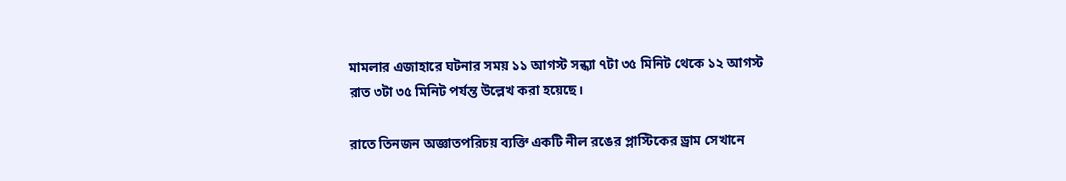মামলার এজাহারে ঘটনার সময় ১১ আগস্ট সন্ধ্যা ৭টা ৩৫ মিনিট থেকে ১২ আগস্ট রাত ৩টা ৩৫ মিনিট পর্যন্ত উল্লেখ করা হয়েছে।

রাতে তিনজন অজ্ঞাতপরিচয় ব্যক্তি একটি নীল রঙের প্লাস্টিকের ড্রাম সেখানে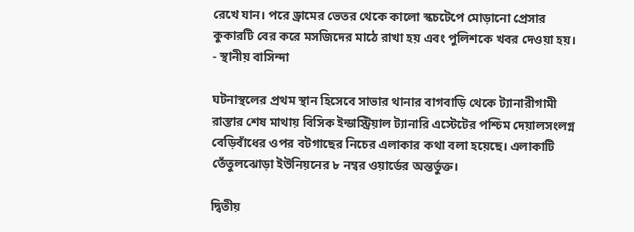রেখে যান। পরে ড্রামের ভেতর থেকে কালো স্কচটেপে মোড়ানো প্রেসার কুকারটি বের করে মসজিদের মাঠে রাখা হয় এবং পুলিশকে খবর দেওয়া হয়। - স্থানীয় বাসিন্দা

ঘটনাস্থলের প্রথম স্থান হিসেবে সাভার থানার বাগবাড়ি থেকে ট্যানারীগামী রাস্তার শেষ মাথায় বিসিক ইন্ডাস্ট্রিয়াল ট্যানারি এস্টেটের পশ্চিম দেয়ালসংলগ্ন বেড়িবাঁধের ওপর বটগাছের নিচের এলাকার কথা বলা হয়েছে। এলাকাটি তেঁতুলঝোড়া ইউনিয়নের ৮ নম্বর ওয়ার্ডের অন্তর্ভুক্ত।

দ্বিতীয়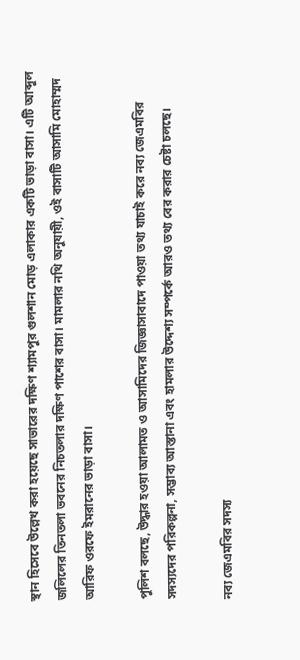স্থান হিসেবে উল্লেখ করা হয়েছে সাভারের দক্ষিণ শ্যামপুর গুলশান মোড় এলাকার একটি ভাড়া বাসা। এটি আব্দুল জলিলের তিনতলা ভবনের নিচতলার দক্ষিণ পাশের বাসা। মামলার নথি অনুযায়ী, ওই বাসাটি আসামি মোহাম্মদ আরিফ ওরফে ইমরানের ভাড়া বাসা।

পুলিশ বলছে, উদ্ধার হওয়া আলামত ও আসামিদের জিজ্ঞাসাবাদে পাওয়া তথ্য যাচাই করে নব্য জেএমবির সদস্যদের পরিকল্পনা, সম্ভাব্য আস্তানা এবং হামলার উদ্দেশ্য সম্পর্কে আরও তথ্য বের করার চেষ্টা চলছে।

নব্য জেএমবির সদস্য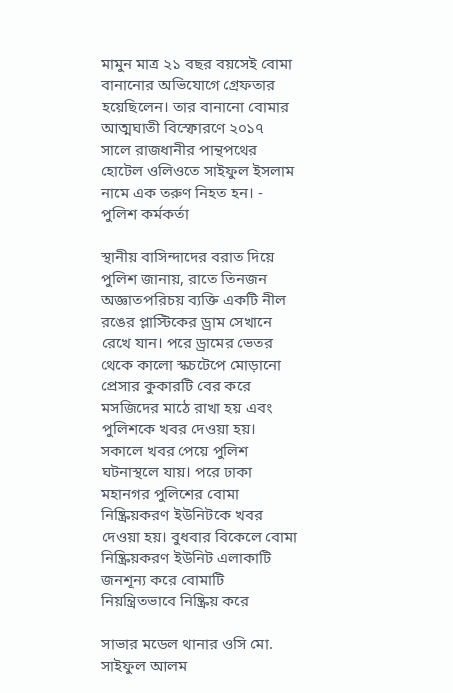মামুন মাত্র ২১ বছর বয়সেই বোমা বানানোর অভিযোগে গ্রেফতার হয়েছিলেন। তার বানানো বোমার আত্মঘাতী বিস্ফোরণে ২০১৭ সালে রাজধানীর পান্থপথের হোটেল ওলিওতে সাইফুল ইসলাম নামে এক তরুণ নিহত হন। - পুলিশ কর্মকর্তা

স্থানীয় বাসিন্দাদের বরাত দিয়ে পুলিশ জানায়, রাতে তিনজন অজ্ঞাতপরিচয় ব্যক্তি একটি নীল রঙের প্লাস্টিকের ড্রাম সেখানে রেখে যান। পরে ড্রামের ভেতর থেকে কালো স্কচটেপে মোড়ানো প্রেসার কুকারটি বের করে মসজিদের মাঠে রাখা হয় এবং পুলিশকে খবর দেওয়া হয়। সকালে খবর পেয়ে পুলিশ ঘটনাস্থলে যায়। পরে ঢাকা মহানগর পুলিশের বোমা নিষ্ক্রিয়করণ ইউনিটকে খবর দেওয়া হয়। বুধবার বিকেলে বোমা নিষ্ক্রিয়করণ ইউনিট এলাকাটি জনশূন্য করে বোমাটি নিয়ন্ত্রিতভাবে নিষ্ক্রিয় করে

সাভার মডেল থানার ওসি মো. সাইফুল আলম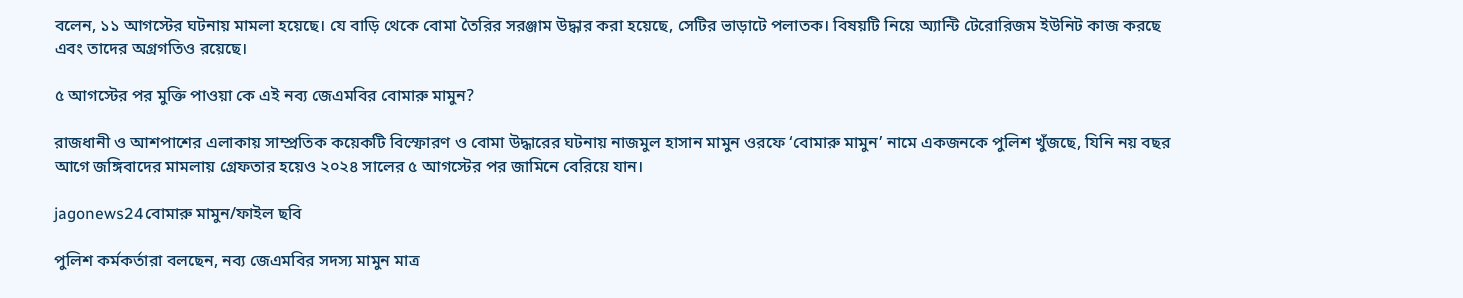বলেন, ১১ আগস্টের ঘটনায় মামলা হয়েছে। যে বাড়ি থেকে বোমা তৈরির সরঞ্জাম উদ্ধার করা হয়েছে, সেটির ভাড়াটে পলাতক। বিষয়টি নিয়ে অ্যান্টি টেরোরিজম ইউনিট কাজ করছে এবং তাদের অগ্রগতিও রয়েছে।

৫ আগস্টের পর মুক্তি পাওয়া কে এই নব্য জেএমবির বোমারু মামুন?

রাজধানী ও আশপাশের এলাকায় সাম্প্রতিক কয়েকটি বিস্ফোরণ ও বোমা উদ্ধারের ঘটনায় নাজমুল হাসান মামুন ওরফে ‘বোমারু মামুন’ নামে একজনকে পুলিশ খুঁজছে, যিনি নয় বছর আগে জঙ্গিবাদের মামলায় গ্রেফতার হয়েও ২০২৪ সালের ৫ আগস্টের পর জামিনে বেরিয়ে যান।

jagonews24বোমারু মামুন/ফাইল ছবি

পুলিশ কর্মকর্তারা বলছেন, নব্য জেএমবির সদস্য মামুন মাত্র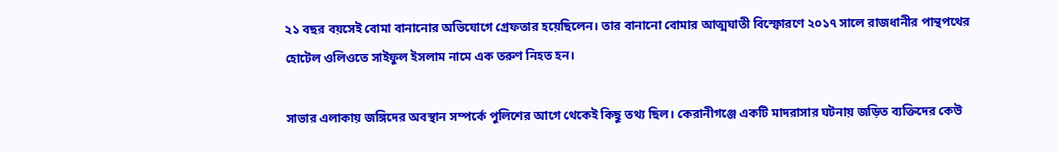২১ বছর বয়সেই বোমা বানানোর অভিযোগে গ্রেফতার হয়েছিলেন। তার বানানো বোমার আত্মঘাতী বিস্ফোরণে ২০১৭ সালে রাজধানীর পান্থপথের হোটেল ওলিওতে সাইফুল ইসলাম নামে এক তরুণ নিহত হন।

সাভার এলাকায় জঙ্গিদের অবস্থান সম্পর্কে পুলিশের আগে থেকেই কিছু তথ্য ছিল। কেরানীগঞ্জে একটি মাদরাসার ঘটনায় জড়িত ব্যক্তিদের কেউ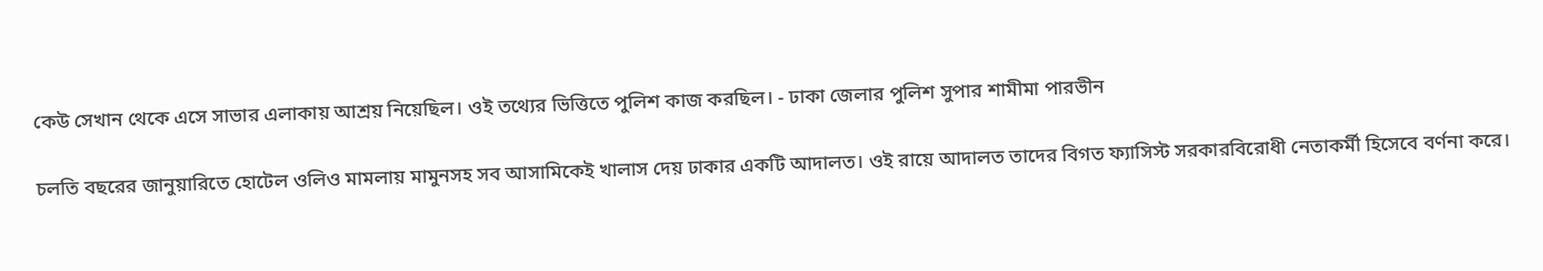কেউ সেখান থেকে এসে সাভার এলাকায় আশ্রয় নিয়েছিল। ওই তথ্যের ভিত্তিতে পুলিশ কাজ করছিল। - ঢাকা জেলার পুলিশ সুপার শামীমা পারভীন

চলতি বছরের জানুয়ারিতে হোটেল ওলিও মামলায় মামুনসহ সব আসামিকেই খালাস দেয় ঢাকার একটি আদালত। ওই রায়ে আদালত তাদের বিগত ফ্যাসিস্ট সরকারবিরোধী নেতাকর্মী হিসেবে বর্ণনা করে।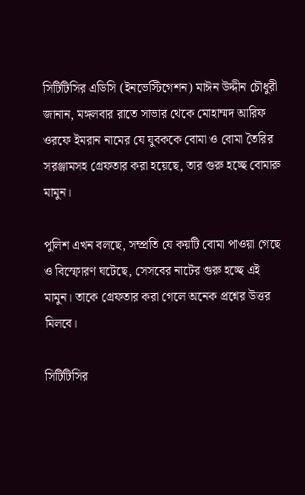সিটিটিসির এডিসি (ইনভেস্টিগেশন) মাঈন উদ্দীন চৌধুরী জানান, মঙ্গলবার রাতে সাভার থেকে মোহাম্মদ আরিফ ওরফে ইমরান নামের যে যুবককে বোমা ও বোমা তৈরির সরঞ্জামসহ গ্রেফতার করা হয়েছে, তার গুরু হচ্ছে বোমারু মামুন।

পুলিশ এখন বলছে, সম্প্রতি যে কয়টি বোমা পাওয়া গেছে ও বিস্ফোরণ ঘটেছে, সেসবের নাটের গুরু হচ্ছে এই মামুন। তাকে গ্রেফতার করা গেলে অনেক প্রশ্নের উত্তর মিলবে।

সিটিটিসির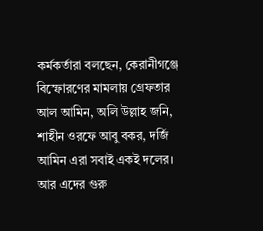কর্মকর্তারা বলছেন, কেরানীগঞ্জে বিস্ফোরণের মামলায় গ্রেফতার আল আমিন, অলি উল্লাহ জনি, শাহীন ওরফে আবু বকর, দর্জি আমিন এরা সবাই একই দলের। আর এদের গুরু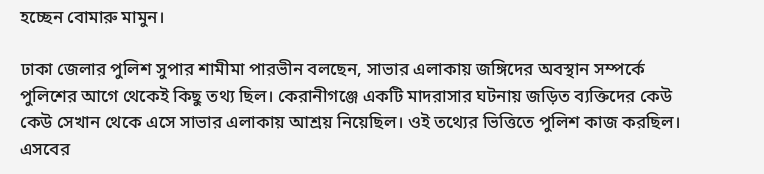হচ্ছেন বোমারু মামুন।

ঢাকা জেলার পুলিশ সুপার শামীমা পারভীন বলছেন, সাভার এলাকায় জঙ্গিদের অবস্থান সম্পর্কে পুলিশের আগে থেকেই কিছু তথ্য ছিল। কেরানীগঞ্জে একটি মাদরাসার ঘটনায় জড়িত ব্যক্তিদের কেউ কেউ সেখান থেকে এসে সাভার এলাকায় আশ্রয় নিয়েছিল। ওই তথ্যের ভিত্তিতে পুলিশ কাজ করছিল। এসবের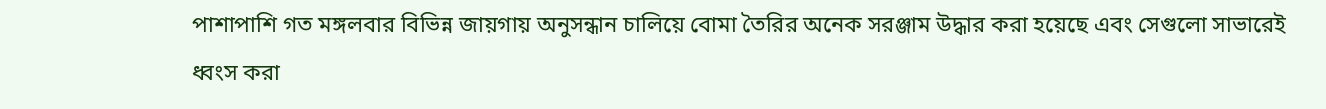পাশাপাশি গত মঙ্গলবার বিভিন্ন জায়গায় অনুসন্ধান চালিয়ে বোমা তৈরির অনেক সরঞ্জাম উদ্ধার করা হয়েছে এবং সেগুলো সাভারেই ধ্বংস করা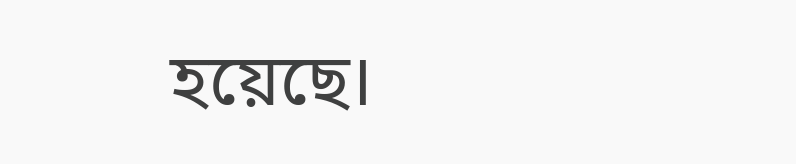হয়েছে।